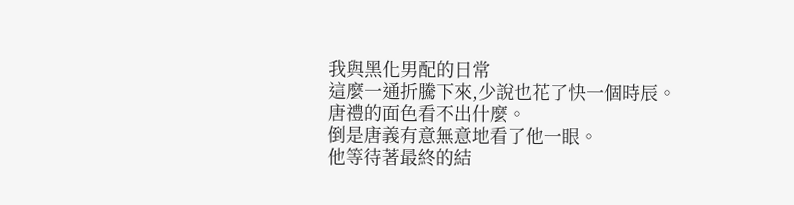我與黑化男配的日常
這麼一通折騰下來,少說也花了快一個時辰。
唐禮的面色看不出什麼。
倒是唐義有意無意地看了他一眼。
他等待著最終的結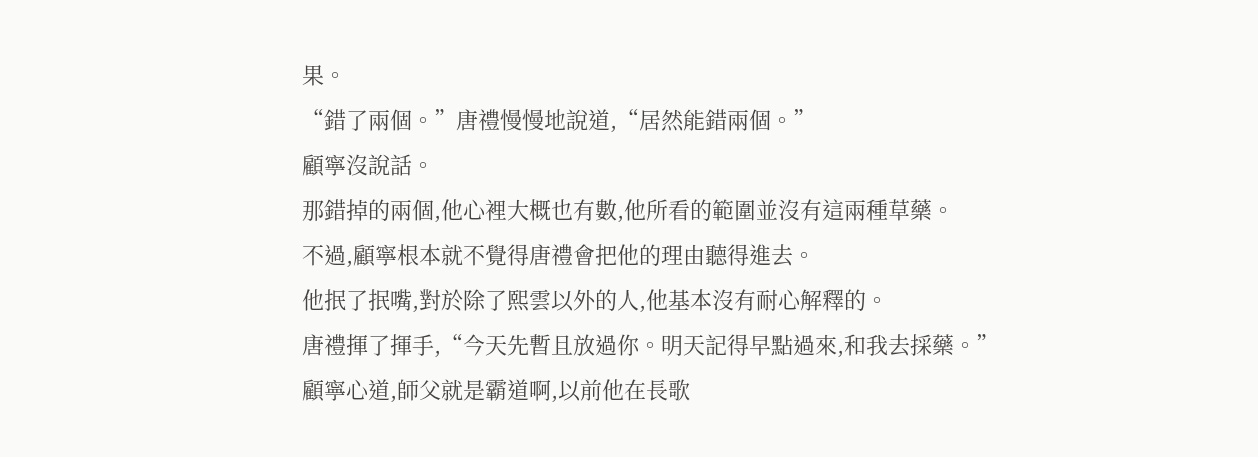果。
“錯了兩個。”唐禮慢慢地說道,“居然能錯兩個。”
顧寧沒說話。
那錯掉的兩個,他心裡大概也有數,他所看的範圍並沒有這兩種草藥。
不過,顧寧根本就不覺得唐禮會把他的理由聽得進去。
他抿了抿嘴,對於除了熙雲以外的人,他基本沒有耐心解釋的。
唐禮揮了揮手,“今天先暫且放過你。明天記得早點過來,和我去採藥。”
顧寧心道,師父就是霸道啊,以前他在長歌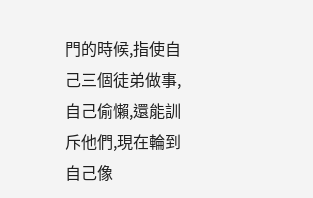門的時候,指使自己三個徒弟做事,自己偷懶,還能訓斥他們,現在輪到自己像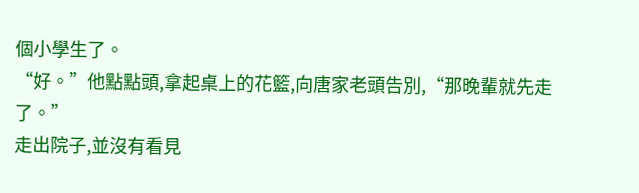個小學生了。
“好。”他點點頭,拿起桌上的花籃,向唐家老頭告別,“那晚輩就先走了。”
走出院子,並沒有看見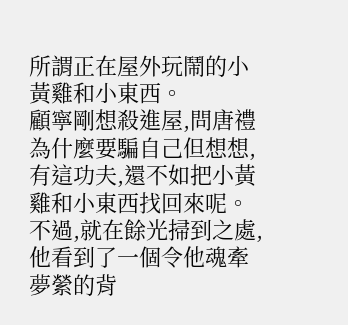所謂正在屋外玩鬧的小黃雞和小東西。
顧寧剛想殺進屋,問唐禮為什麼要騙自己但想想,有這功夫,還不如把小黃雞和小東西找回來呢。
不過,就在餘光掃到之處,他看到了一個令他魂牽夢縈的背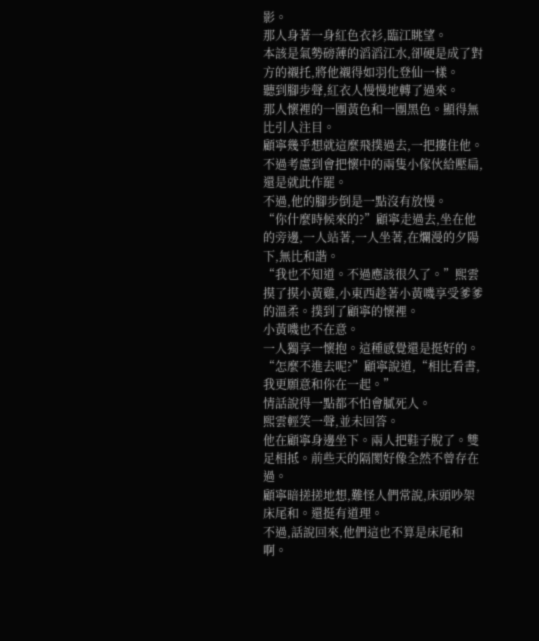影。
那人身著一身紅色衣衫,臨江眺望。
本該是氣勢磅薄的滔滔江水,卻硬是成了對方的襯托,將他襯得如羽化登仙一樣。
聽到腳步聲,紅衣人慢慢地轉了過來。
那人懷裡的一團黃色和一團黑色。顯得無比引人注目。
顧寧幾乎想就這麼飛撲過去,一把摟住他。不過考慮到會把懷中的兩隻小傢伙給壓扁,還是就此作罷。
不過,他的腳步倒是一點沒有放慢。
“你什麼時候來的?”顧寧走過去,坐在他的旁邊,一人站著,一人坐著,在爛漫的夕陽下,無比和諧。
“我也不知道。不過應該很久了。”熙雲摸了摸小黃雞,小東西趁著小黃嘰享受爹爹的溫柔。撲到了顧寧的懷裡。
小黃嘰也不在意。
一人獨享一懷抱。這種感覺還是挺好的。
“怎麼不進去呢?”顧寧說道,“相比看書,我更願意和你在一起。”
情話說得一點都不怕會膩死人。
熙雲輕笑一聲,並未回答。
他在顧寧身邊坐下。兩人把鞋子脫了。雙足相抵。前些天的隔閡好像全然不曾存在過。
顧寧暗搓搓地想,難怪人們常說,床頭吵架床尾和。還挺有道理。
不過,話說回來,他們這也不算是床尾和啊。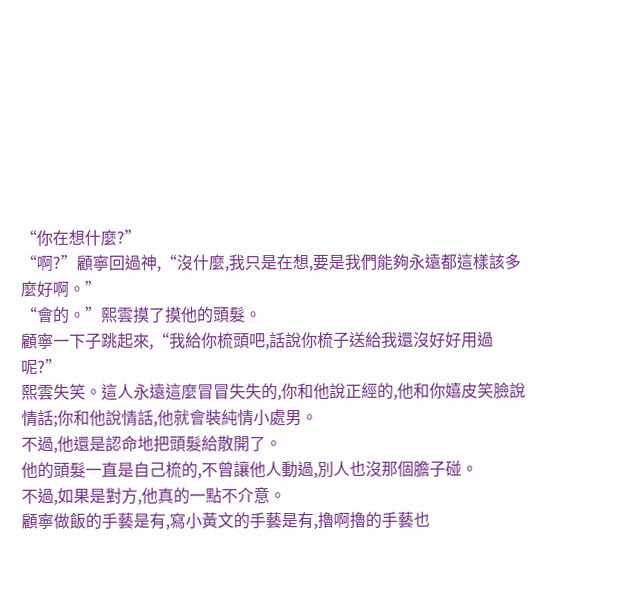“你在想什麼?”
“啊?”顧寧回過神,“沒什麼,我只是在想,要是我們能夠永遠都這樣該多麼好啊。”
“會的。”熙雲摸了摸他的頭髮。
顧寧一下子跳起來,“我給你梳頭吧,話說你梳子送給我還沒好好用過呢?”
熙雲失笑。這人永遠這麼冒冒失失的,你和他說正經的,他和你嬉皮笑臉說情話;你和他說情話,他就會裝純情小處男。
不過,他還是認命地把頭髮給散開了。
他的頭髮一直是自己梳的,不曾讓他人動過,別人也沒那個膽子碰。
不過,如果是對方,他真的一點不介意。
顧寧做飯的手藝是有,寫小黃文的手藝是有,擼啊擼的手藝也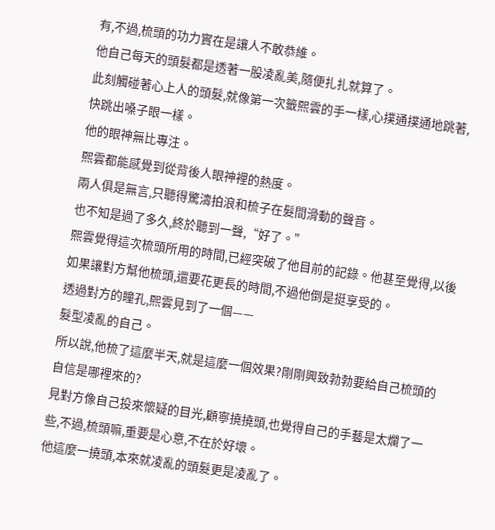有,不過,梳頭的功力實在是讓人不敢恭維。
他自己每天的頭髮都是透著一股凌亂美,隨便扎扎就算了。
此刻觸碰著心上人的頭髮,就像第一次籤熙雲的手一樣,心撲通撲通地跳著,快跳出嗓子眼一樣。
他的眼神無比專注。
熙雲都能感覺到從背後人眼神裡的熱度。
兩人俱是無言,只聽得驚濤拍浪和梳子在髮間滑動的聲音。
也不知是過了多久,終於聽到一聲,“好了。”
熙雲覺得這次梳頭所用的時間,已經突破了他目前的記錄。他甚至覺得,以後如果讓對方幫他梳頭,還要花更長的時間,不過他倒是挺享受的。
透過對方的瞳孔,熙雲見到了一個——
髮型凌亂的自己。
所以說,他梳了這麼半天,就是這麼一個效果?剛剛興致勃勃要給自己梳頭的自信是哪裡來的?
見對方像自己投來懷疑的目光,顧寧撓撓頭,也覺得自己的手藝是太爛了一些,不過,梳頭嘛,重要是心意,不在於好壞。
他這麼一撓頭,本來就凌亂的頭髮更是凌亂了。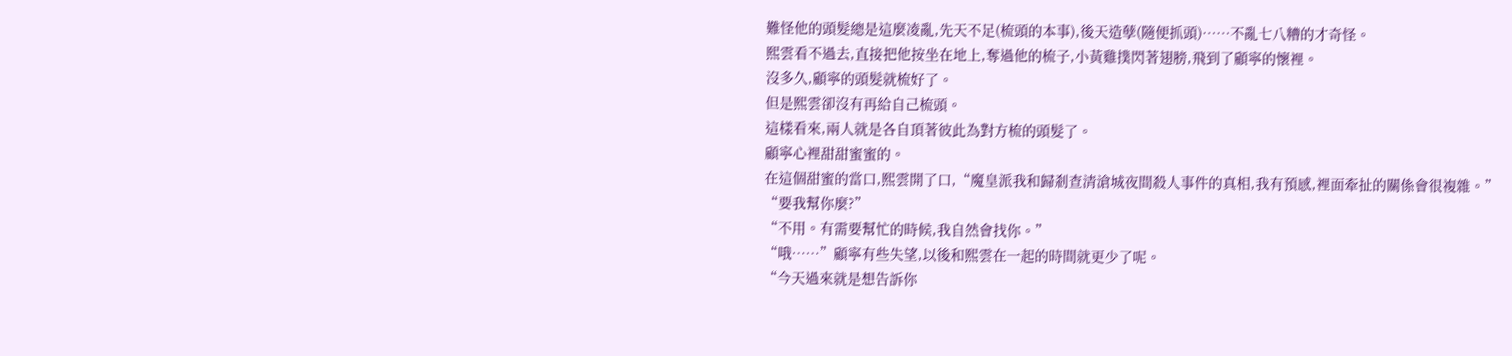難怪他的頭髮總是這麼凌亂,先天不足(梳頭的本事),後天造孽(隨便抓頭)……不亂七八糟的才奇怪。
熙雲看不過去,直接把他按坐在地上,奪過他的梳子,小黃雞撲閃著翅膀,飛到了顧寧的懷裡。
沒多久,顧寧的頭髮就梳好了。
但是熙雲卻沒有再給自己梳頭。
這樣看來,兩人就是各自頂著彼此為對方梳的頭髮了。
顧寧心裡甜甜蜜蜜的。
在這個甜蜜的當口,熙雲開了口,“魔皇派我和歸剎查清滄城夜間殺人事件的真相,我有預感,裡面牽扯的關係會很複雜。”
“要我幫你麼?”
“不用。有需要幫忙的時候,我自然會找你。”
“哦……”顧寧有些失望,以後和熙雲在一起的時間就更少了呢。
“今天過來就是想告訴你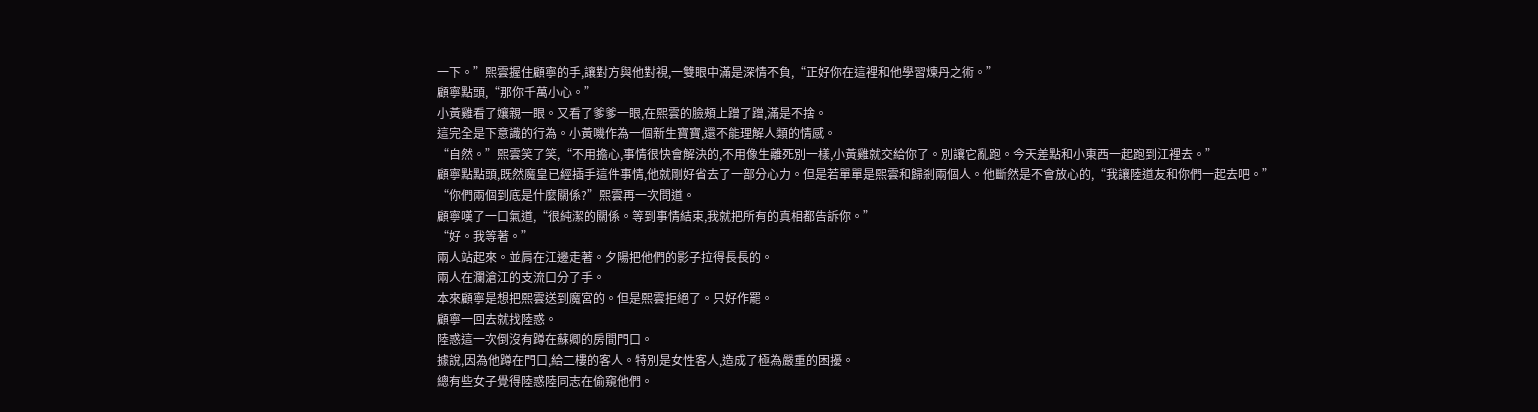一下。”熙雲握住顧寧的手,讓對方與他對視,一雙眼中滿是深情不負,“正好你在這裡和他學習煉丹之術。”
顧寧點頭,“那你千萬小心。”
小黃雞看了孃親一眼。又看了爹爹一眼,在熙雲的臉頰上蹭了蹭,滿是不捨。
這完全是下意識的行為。小黃嘰作為一個新生寶寶,還不能理解人類的情感。
“自然。”熙雲笑了笑,“不用擔心,事情很快會解決的,不用像生離死別一樣,小黃雞就交給你了。別讓它亂跑。今天差點和小東西一起跑到江裡去。”
顧寧點點頭,既然魔皇已經插手這件事情,他就剛好省去了一部分心力。但是若單單是熙雲和歸剎兩個人。他斷然是不會放心的,“我讓陸道友和你們一起去吧。”
“你們兩個到底是什麼關係?”熙雲再一次問道。
顧寧嘆了一口氣道,“很純潔的關係。等到事情結束,我就把所有的真相都告訴你。”
“好。我等著。”
兩人站起來。並肩在江邊走著。夕陽把他們的影子拉得長長的。
兩人在瀾滄江的支流口分了手。
本來顧寧是想把熙雲送到魔宮的。但是熙雲拒絕了。只好作罷。
顧寧一回去就找陸惑。
陸惑這一次倒沒有蹲在蘇卿的房間門口。
據說,因為他蹲在門口,給二樓的客人。特別是女性客人,造成了極為嚴重的困擾。
總有些女子覺得陸惑陸同志在偷窺他們。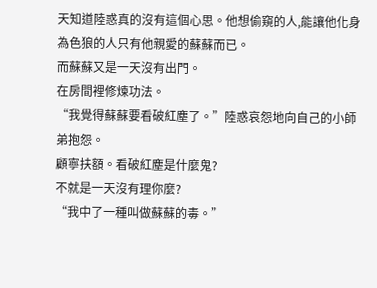天知道陸惑真的沒有這個心思。他想偷窺的人,能讓他化身為色狼的人只有他親愛的蘇蘇而已。
而蘇蘇又是一天沒有出門。
在房間裡修煉功法。
“我覺得蘇蘇要看破紅塵了。”陸惑哀怨地向自己的小師弟抱怨。
顧寧扶額。看破紅塵是什麼鬼?
不就是一天沒有理你麼?
“我中了一種叫做蘇蘇的毒。”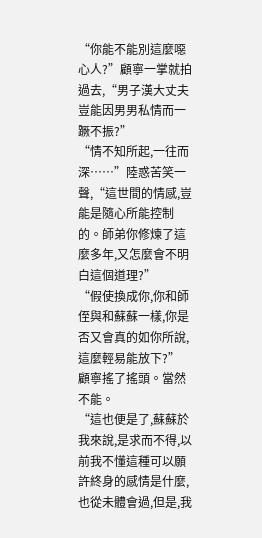“你能不能別這麼噁心人?”顧寧一掌就拍過去,“男子漢大丈夫豈能因男男私情而一蹶不振?”
“情不知所起,一往而深……”陸惑苦笑一聲,“這世間的情感,豈能是隨心所能控制的。師弟你修煉了這麼多年,又怎麼會不明白這個道理?”
“假使換成你,你和師侄與和蘇蘇一樣,你是否又會真的如你所說,這麼輕易能放下?”
顧寧搖了搖頭。當然不能。
“這也便是了,蘇蘇於我來說,是求而不得,以前我不懂這種可以願許終身的感情是什麼,也從未體會過,但是,我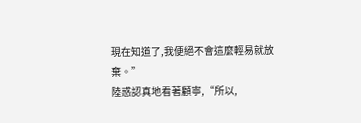現在知道了,我便絕不會這麼輕易就放棄。”
陸惑認真地看著顧寧,“所以,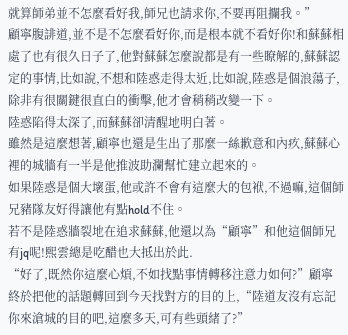就算師弟並不怎麼看好我,師兄也請求你,不要再阻攔我。”
顧寧腹誹道,並不是不怎麼看好你,而是根本就不看好你!和蘇蘇相處了也有很久日子了,他對蘇蘇怎麼說都是有一些瞭解的,蘇蘇認定的事情,比如說,不想和陸惑走得太近,比如說,陸惑是個浪蕩子,除非有很關鍵很直白的衝擊,他才會稍稍改變一下。
陸惑陷得太深了,而蘇蘇卻清醒地明白著。
雖然是這麼想著,顧寧也還是生出了那麼一絲歉意和內疚,蘇蘇心裡的城牆有一半是他推波助瀾幫忙建立起來的。
如果陸惑是個大壞蛋,他或許不會有這麼大的包袱,不過嘛,這個師兄豬隊友好得讓他有點hold不住。
若不是陸惑牆裂地在追求蘇蘇,他還以為“顧寧”和他這個師兄有jq呢!熙雲總是吃醋也大抵出於此.
“好了,既然你這麼心煩,不如找點事情轉移注意力如何?”顧寧終於把他的話題轉回到今天找對方的目的上,“陸道友沒有忘記你來滄城的目的吧,這麼多天,可有些頭緒了?”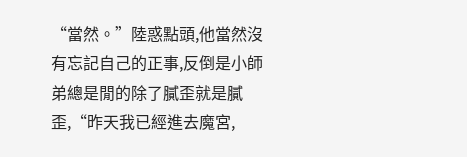“當然。”陸惑點頭,他當然沒有忘記自己的正事,反倒是小師弟總是閒的除了膩歪就是膩歪,“昨天我已經進去魔宮,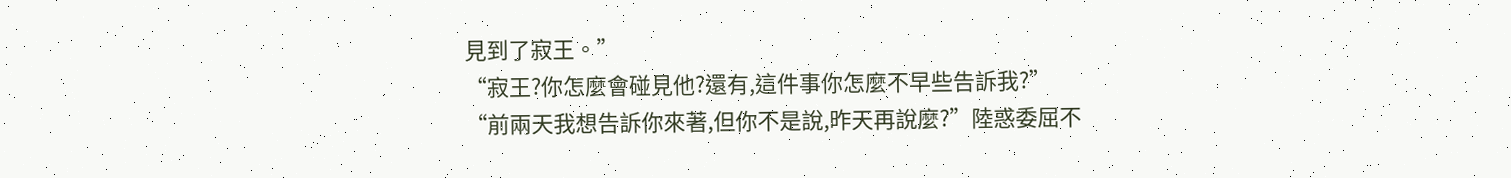見到了寂王。”
“寂王?你怎麼會碰見他?還有,這件事你怎麼不早些告訴我?”
“前兩天我想告訴你來著,但你不是說,昨天再說麼?”陸惑委屈不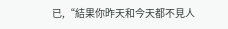已,“結果你昨天和今天都不見人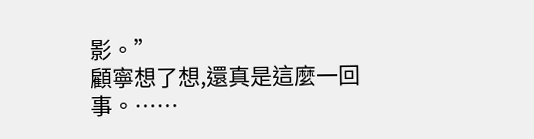影。”
顧寧想了想,還真是這麼一回事。……